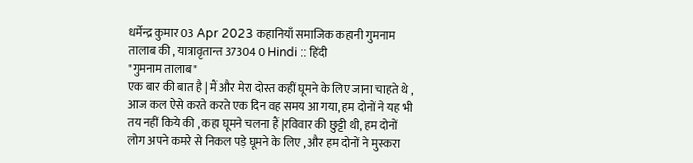धर्मेन्द्र कुमार 03 Apr 2023 कहानियाँ समाजिक कहानी गुमनाम तालाब की , यात्रावृतान्त 37304 0 Hindi :: हिंदी
"गुमनाम तालाब"
एक बार की बात है | मैं और मेरा दोस्त कहीं घूमने के लिए जाना चाहते थे , आज कल ऐसे करते करते एक दिन वह समय आ गया, हम दोनों ने यह भी तय नहीं किये की , कहा घूमने चलना हैं |रविवार की छुट्टी थी, हम दोनों लोग अपने कमरे से निकल पड़े घूमने के लिए , और हम दोनों ने मुस्करा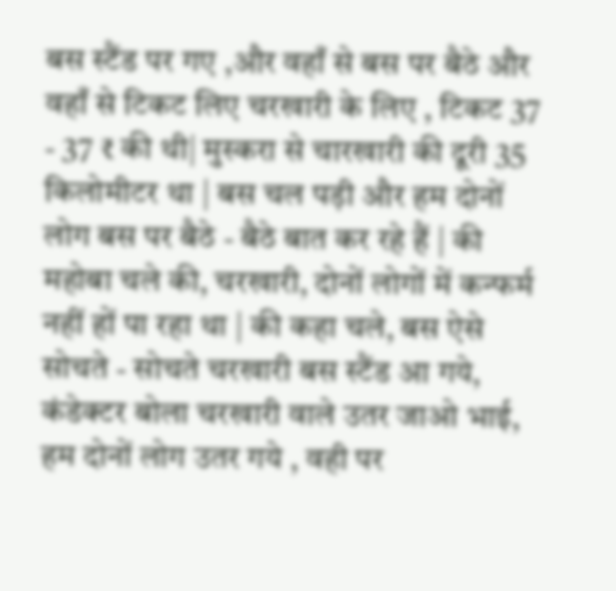बस स्टैंड पर गए ,और वहाँ से बस पर बैठे और वहाँ से टिकट लिए चरखारी के लिए , टिकट 37 - 37 ₹ की थी| मुस्करा से चारखारी की दूरी 35 किलोमीटर था | बस चल पड़ी और हम दोनों लोग बस पर बैठे - बैठे बात कर रहे हैं | की महोबा चले की, चरखारी, दोनों लोगों में कन्फर्म नहीं हों पा रहा था | की कहा चले, बस ऐसे सोचते - सोचते चरखारी बस स्टैंड आ गये, कंडेक्टर बोला चरखारी वाले उतर जाओ भाई, हम दोनों लोग उतर गये , वही पर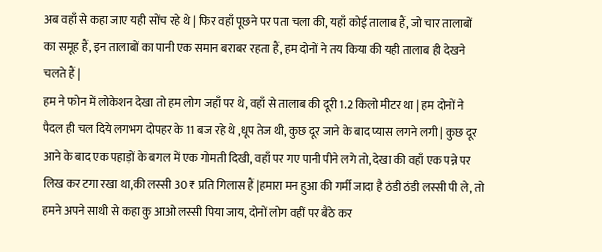अब वहाँ से कहा जाए यही सोंच रहे थे | फिर वहाँ पूछने पर पता चला की, यहाँ कोई तालाब हैं, जो चार तालाबों का समूह हैं, इन तालाबों का पानी एक समान बराबर रहता हैं, हम दोनों ने तय किया की यही तालाब ही देखने चलते हैं |
हम ने फोन में लोकेशन देखा तो हम लोग जहाँ पर थे, वहाँ से तालाब की दूरी 1.2 किलो मीटर था | हम दोनों ने पैदल ही चल दिये लगभग दोपहर के 11 बज रहे थे ,धूप तेज थी, कुछ दूर जाने के बाद प्यास लगने लगी | कुछ दूर आने के बाद एक पहाड़ों के बगल में एक गोमती दिखी, वहाँ पर गए पानी पीने लगे तो, देखा की वहाँ एक पन्ने पर लिख कर टगा रखा था,की लस्सी 30 ₹ प्रति गिलास हैं |हमारा मन हुआ की गर्मी जादा है ठंडी ठंडी लस्सी पी ले, तो हमने अपने साथी से कहा कु आओ लस्सी पिया जाय, दोनों लोग वहीं पर बैठे कर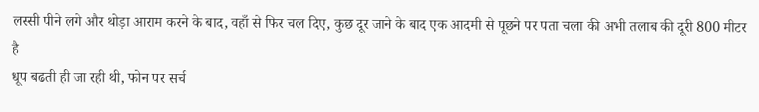लस्सी पीने लगे और थोड़ा आराम करने के बाद, वहाँ से फिर चल दिए, कुछ दूर जाने के बाद एक आदमी से पूछने पर पता चला की अभी तलाब की दूरी 800 मीटर है
धूप बढती ही जा रही थी, फोन पर सर्च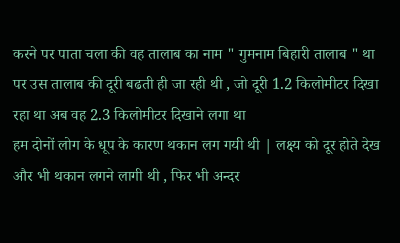करने पर पाता चला की वह तालाब का नाम " गुमनाम बिहारी तालाब " था
पर उस तालाब की दूरी बढती ही जा रही थी , जो दूरी 1.2 किलोमीटर दिखा रहा था अब वह 2.3 किलोमीटर दिखाने लगा था
हम दोनों लोग के धूप के कारण थकान लग गयी थी | लक्ष्य को दूर होते देख और भी थकान लगने लागी थी , फिर भी अन्दर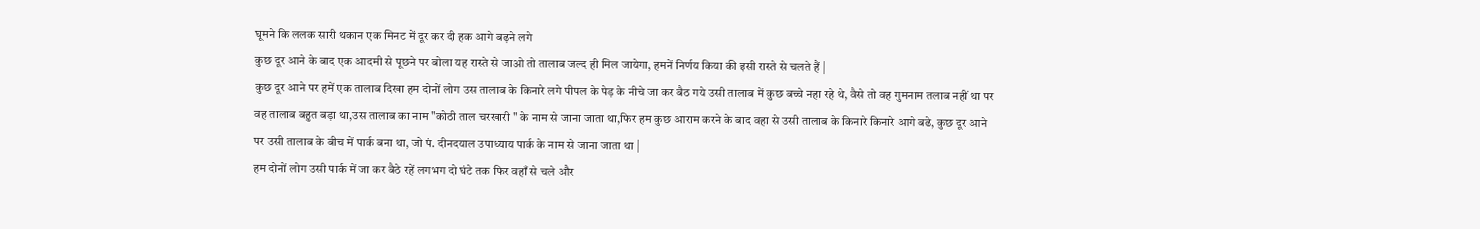घूमने कि ललक सारी थकान एक मिनट में दूर कर दी हक आगे बढ़ने लगे
कुछ दूर आने के बाद एक आदमी से पूछने पर बोला यह रास्ते से जाओ तो तालाब जल्द ही मिल जायेगा, हमनें निर्णय किया की इसी रास्ते से चलते हैं |
कुछ दूर आने पर हमें एक तालाब दिखा हम दोनों लोग उस तालाब के किनारे लगे पीपल के पेड़ के नीचे जा कर बैठ गये उसी तालाब में कुछ बच्चे नहा रहे थे, वैसे तो वह गुमनाम तलाब नहीं था पर वह तालाब बहुत बड़ा था,उस तालाब का नाम "कोठी ताल चरखारी " के नाम से जाना जाता था,फिर हम कुछ आराम करने के बाद वहा से उसी तालाब के किनारे किनारे आगे बढे, कुछ दूर आने पर उसी तालाब के बीच में पार्क बना था, जो पं. दीनदयाल उपाध्याय पार्क के नाम से जाना जाता था |
हम दोनों लोग उसी पार्क में जा कर बैठे रहें लगभग दो घंटे तक फिर वहाँ से चले और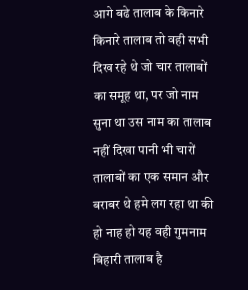आगे बढे तालाब के किनारे किनारे तालाब तो वही सभी दिख रहे थे जो चार तालाबों का समूह था, पर जो नाम सुना था उस नाम का तालाब नहीं दिखा पानी भी चारों तालाबों का एक समान और बराबर थे हमे लग रहा था की हो नाह हो यह वही गुमनाम बिहारी तालाब है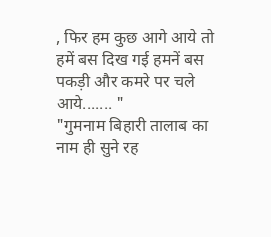, फिर हम कुछ आगे आये तो हमें बस दिख गई हमनें बस पकड़ी और कमरे पर चले आये....... "
"गुमनाम बिहारी तालाब का नाम ही सुने रह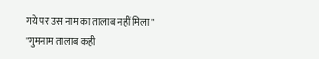गये पर उस नाम का तालाब नहीं मिला "
"गुमनाम तालाब कही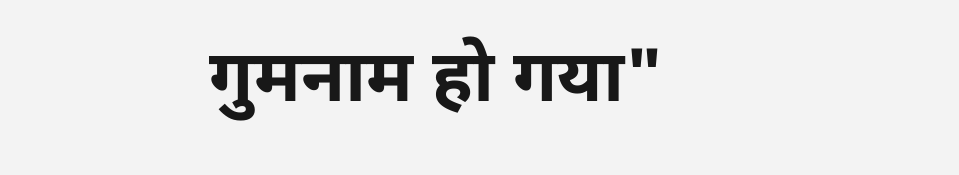गुमनाम हो गया"